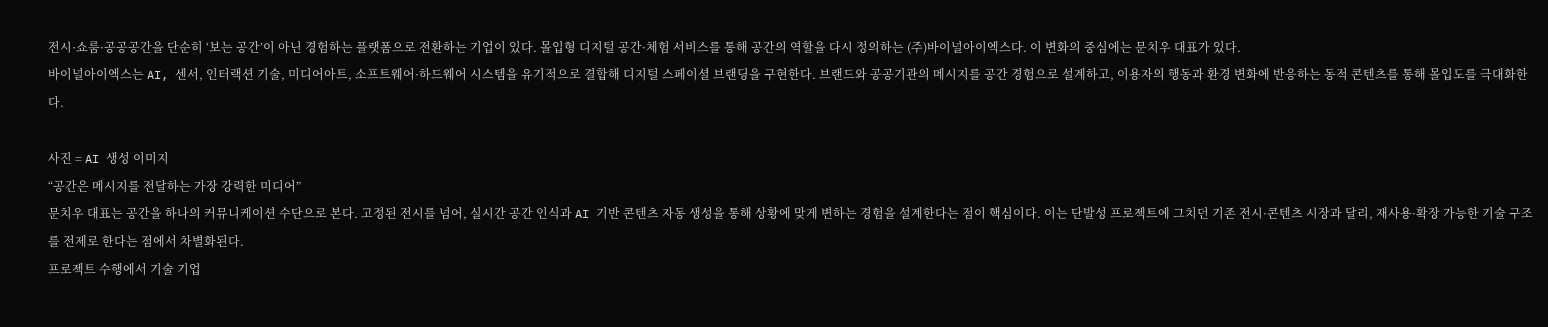전시·쇼룸·공공공간을 단순히 ‘보는 공간’이 아닌 경험하는 플랫폼으로 전환하는 기업이 있다. 몰입형 디지털 공간·체험 서비스를 통해 공간의 역할을 다시 정의하는 (주)바이널아이엑스다. 이 변화의 중심에는 문치우 대표가 있다.
바이널아이엑스는 AI, 센서, 인터랙션 기술, 미디어아트, 소프트웨어·하드웨어 시스템을 유기적으로 결합해 디지털 스페이셜 브랜딩을 구현한다. 브랜드와 공공기관의 메시지를 공간 경험으로 설계하고, 이용자의 행동과 환경 변화에 반응하는 동적 콘텐츠를 통해 몰입도를 극대화한다.

사진 = AI 생성 이미지
“공간은 메시지를 전달하는 가장 강력한 미디어”
문치우 대표는 공간을 하나의 커뮤니케이션 수단으로 본다. 고정된 전시를 넘어, 실시간 공간 인식과 AI 기반 콘텐츠 자동 생성을 통해 상황에 맞게 변하는 경험을 설계한다는 점이 핵심이다. 이는 단발성 프로젝트에 그치던 기존 전시·콘텐츠 시장과 달리, 재사용·확장 가능한 기술 구조를 전제로 한다는 점에서 차별화된다.
프로젝트 수행에서 기술 기업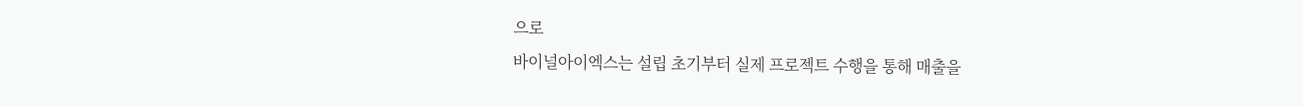으로
바이널아이엑스는 설립 초기부터 실제 프로젝트 수행을 통해 매출을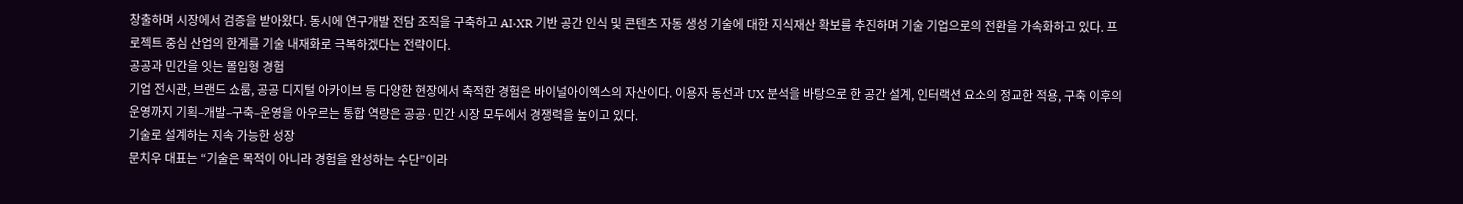창출하며 시장에서 검증을 받아왔다. 동시에 연구개발 전담 조직을 구축하고 AI·XR 기반 공간 인식 및 콘텐츠 자동 생성 기술에 대한 지식재산 확보를 추진하며 기술 기업으로의 전환을 가속화하고 있다. 프로젝트 중심 산업의 한계를 기술 내재화로 극복하겠다는 전략이다.
공공과 민간을 잇는 몰입형 경험
기업 전시관, 브랜드 쇼룸, 공공 디지털 아카이브 등 다양한 현장에서 축적한 경험은 바이널아이엑스의 자산이다. 이용자 동선과 UX 분석을 바탕으로 한 공간 설계, 인터랙션 요소의 정교한 적용, 구축 이후의 운영까지 기획–개발–구축–운영을 아우르는 통합 역량은 공공·민간 시장 모두에서 경쟁력을 높이고 있다.
기술로 설계하는 지속 가능한 성장
문치우 대표는 “기술은 목적이 아니라 경험을 완성하는 수단”이라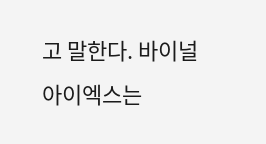고 말한다. 바이널아이엑스는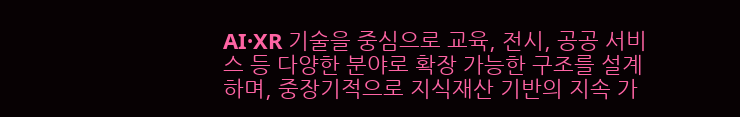AI·XR 기술을 중심으로 교육, 전시, 공공 서비스 등 다양한 분야로 확장 가능한 구조를 설계하며, 중장기적으로 지식재산 기반의 지속 가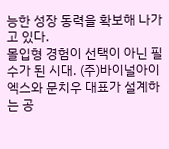능한 성장 동력을 확보해 나가고 있다.
몰입형 경험이 선택이 아닌 필수가 된 시대. (주)바이널아이엑스와 문치우 대표가 설계하는 공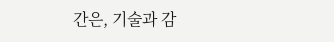간은, 기술과 감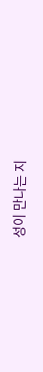성이 만나는 지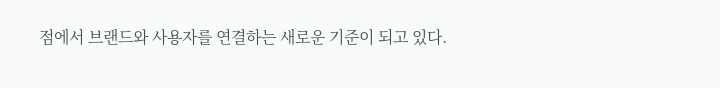점에서 브랜드와 사용자를 연결하는 새로운 기준이 되고 있다.